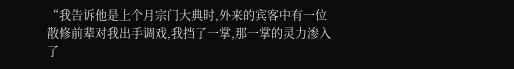“我告诉他是上个月宗门大典时,外来的宾客中有一位散修前辈对我出手调戏,我挡了一掌,那一掌的灵力渗入了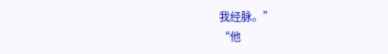我经脉。”
“他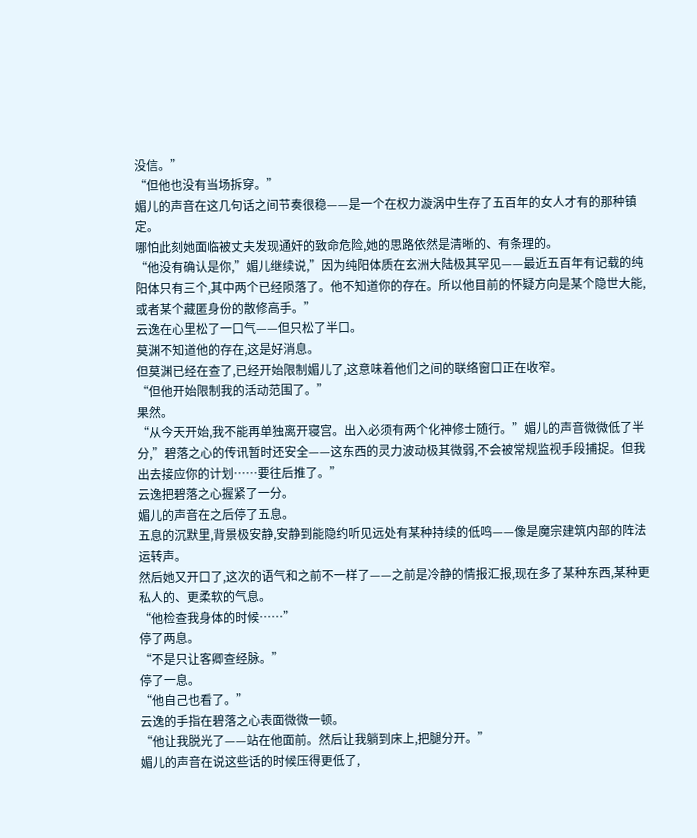没信。”
“但他也没有当场拆穿。”
媚儿的声音在这几句话之间节奏很稳——是一个在权力漩涡中生存了五百年的女人才有的那种镇定。
哪怕此刻她面临被丈夫发现通奸的致命危险,她的思路依然是清晰的、有条理的。
“他没有确认是你,”媚儿继续说,”因为纯阳体质在玄洲大陆极其罕见——最近五百年有记载的纯阳体只有三个,其中两个已经陨落了。他不知道你的存在。所以他目前的怀疑方向是某个隐世大能,或者某个藏匿身份的散修高手。”
云逸在心里松了一口气——但只松了半口。
莫渊不知道他的存在,这是好消息。
但莫渊已经在查了,已经开始限制媚儿了,这意味着他们之间的联络窗口正在收窄。
“但他开始限制我的活动范围了。”
果然。
“从今天开始,我不能再单独离开寝宫。出入必须有两个化神修士随行。”媚儿的声音微微低了半分,”碧落之心的传讯暂时还安全——这东西的灵力波动极其微弱,不会被常规监视手段捕捉。但我出去接应你的计划……要往后推了。”
云逸把碧落之心握紧了一分。
媚儿的声音在之后停了五息。
五息的沉默里,背景极安静,安静到能隐约听见远处有某种持续的低鸣——像是魔宗建筑内部的阵法运转声。
然后她又开口了,这次的语气和之前不一样了——之前是冷静的情报汇报,现在多了某种东西,某种更私人的、更柔软的气息。
“他检查我身体的时候……”
停了两息。
“不是只让客卿查经脉。”
停了一息。
“他自己也看了。”
云逸的手指在碧落之心表面微微一顿。
“他让我脱光了——站在他面前。然后让我躺到床上,把腿分开。”
媚儿的声音在说这些话的时候压得更低了,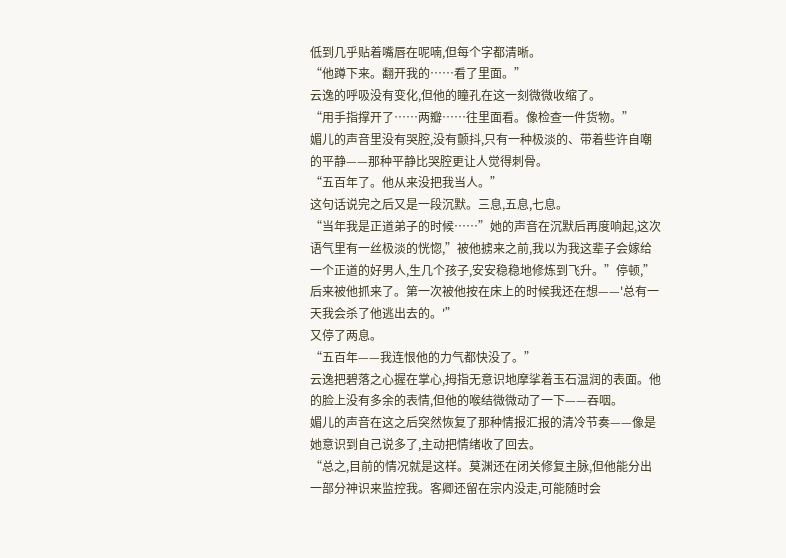低到几乎贴着嘴唇在呢喃,但每个字都清晰。
“他蹲下来。翻开我的……看了里面。”
云逸的呼吸没有变化,但他的瞳孔在这一刻微微收缩了。
“用手指撑开了……两瓣……往里面看。像检查一件货物。”
媚儿的声音里没有哭腔,没有颤抖,只有一种极淡的、带着些许自嘲的平静——那种平静比哭腔更让人觉得刺骨。
“五百年了。他从来没把我当人。”
这句话说完之后又是一段沉默。三息,五息,七息。
“当年我是正道弟子的时候……”她的声音在沉默后再度响起,这次语气里有一丝极淡的恍惚,”被他掳来之前,我以为我这辈子会嫁给一个正道的好男人,生几个孩子,安安稳稳地修炼到飞升。”停顿,”后来被他抓来了。第一次被他按在床上的时候我还在想——'总有一天我会杀了他逃出去的。'”
又停了两息。
“五百年——我连恨他的力气都快没了。”
云逸把碧落之心握在掌心,拇指无意识地摩挲着玉石温润的表面。他的脸上没有多余的表情,但他的喉结微微动了一下——吞咽。
媚儿的声音在这之后突然恢复了那种情报汇报的清冷节奏——像是她意识到自己说多了,主动把情绪收了回去。
“总之,目前的情况就是这样。莫渊还在闭关修复主脉,但他能分出一部分神识来监控我。客卿还留在宗内没走,可能随时会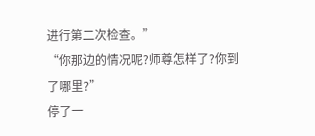进行第二次检查。”
“你那边的情况呢?师尊怎样了?你到了哪里?”
停了一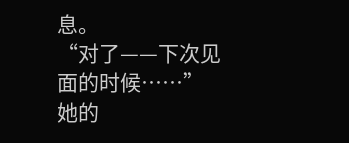息。
“对了——下次见面的时候……”
她的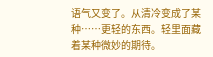语气又变了。从清冷变成了某种……更轻的东西。轻里面藏着某种微妙的期待。